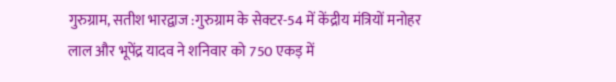गुरुग्राम, सतीश भारद्वाज :गुरुग्राम के सेक्टर-54 में केंद्रीय मंत्रियों मनोहर लाल और भूपेंद्र यादव ने शनिवार को 750 एकड़ में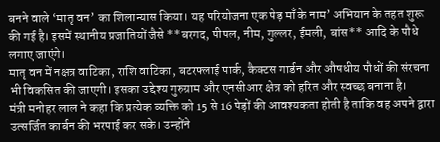बनने वाले ‘मातृ वन’ का शिलान्यास किया। यह परियोजना एक पेड़ माँ के नाम’ अभियान के तहत शुरू की गई है। इसमें स्थानीय प्रजातियों जैसे **बरगद, पीपल, नीम, गुल्लर, ईमली, बांस** आदि के पौधे लगाए जाएंगे।
मातृ वन में नक्षत्र वाटिका, राशि वाटिका, बटरफ्लाई पार्क, कैक्टस गार्डन और औषधीय पौधों की संरचना भी विकसित की जाएगी। इसका उद्देश्य गुरुग्राम और एनसीआर क्षेत्र को हरित और स्वच्छ बनाना है।
मंत्री मनोहर लाल ने कहा कि प्रत्येक व्यक्ति को 15 से 16 पेड़ों की आवश्यकता होती है ताकि वह अपने द्वारा उत्सर्जित कार्बन की भरपाई कर सके। उन्होंने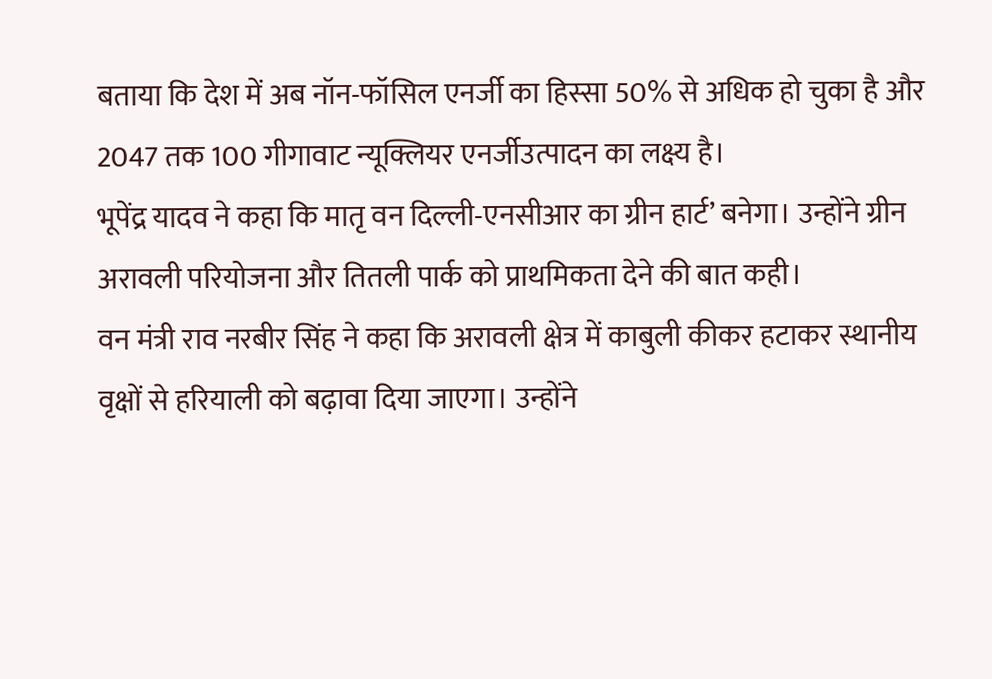बताया कि देश में अब नॉन-फॉसिल एनर्जी का हिस्सा 50% से अधिक हो चुका है और 2047 तक 100 गीगावाट न्यूक्लियर एनर्जीउत्पादन का लक्ष्य है।
भूपेंद्र यादव ने कहा कि मातृ वन दिल्ली-एनसीआर का ग्रीन हार्ट’ बनेगा। उन्होंने ग्रीन अरावली परियोजना और तितली पार्क को प्राथमिकता देने की बात कही।
वन मंत्री राव नरबीर सिंह ने कहा कि अरावली क्षेत्र में काबुली कीकर हटाकर स्थानीय वृक्षों से हरियाली को बढ़ावा दिया जाएगा। उन्होंने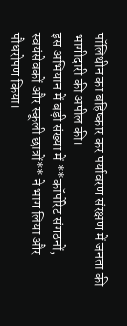पॉलिथीन का बहिष्कार कर पर्यावरण संरक्षण में जनता की भागीदारी की अपील की।
इस अभियान में बड़ी संख्या में **कॉर्पोरेट संगठनों, स्वयंसेवकों और स्कूली छात्रों** ने भाग लिया और पौधरोपण किया।